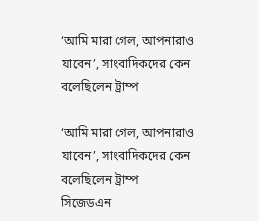‘আমি মারা গেল, আপনারাও যাবেন’, সাংবাদিকদের কেন বলেছিলেন ট্রাম্প

‘আমি মারা গেল, আপনারাও যাবেন’, সাংবাদিকদের কেন বলেছিলেন ট্রাম্প
সিজেডএন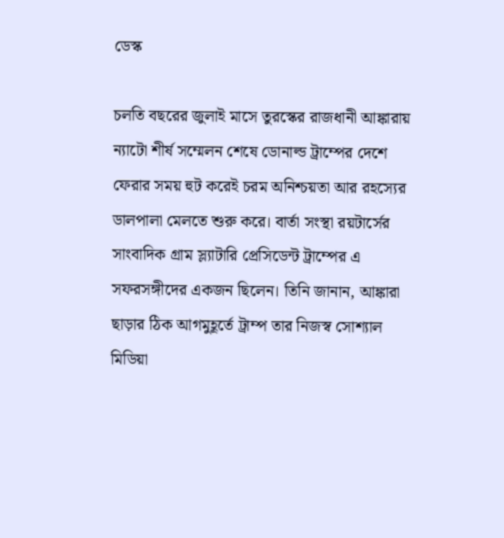ডেস্ক

চলতি বছরের জুলাই মাসে তুরস্কের রাজধানী আঙ্কারায় ন্যাটো শীর্ষ সম্মেলন শেষে ডোনাল্ড ট্রাম্পের দেশে ফেরার সময় হুট করেই চরম অনিশ্চয়তা আর রহস্যের ডালপালা মেলতে শুরু করে। বার্তা সংস্থা রয়টার্সের সাংবাদিক গ্রাম স্ল্যাটারি প্রেসিডেন্ট ট্রাম্পের এ সফরসঙ্গীদের একজন ছিলেন। তিনি জানান, আঙ্কারা ছাড়ার ঠিক আগমুহূর্তে ট্রাম্প তার নিজস্ব সোশ্যাল মিডিয়া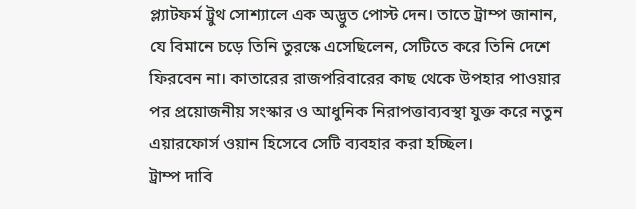প্ল্যাটফর্ম ট্রুথ সোশ্যালে এক অদ্ভুত পোস্ট দেন। তাতে ট্রাম্প জানান, যে বিমানে চড়ে তিনি তুরস্কে এসেছিলেন, সেটিতে করে তিনি দেশে ফিরবেন না। কাতারের রাজপরিবারের কাছ থেকে উপহার পাওয়ার পর প্রয়োজনীয় সংস্কার ও আধুনিক নিরাপত্তাব্যবস্থা যুক্ত করে নতুন এয়ারফোর্স ওয়ান হিসেবে সেটি ব্যবহার করা হচ্ছিল।
ট্রাম্প দাবি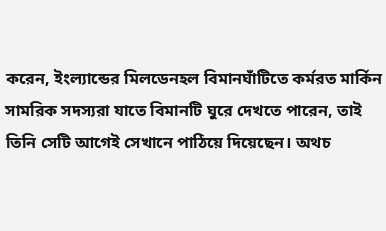করেন, ইংল্যান্ডের মিলডেনহল বিমানঘাঁটিতে কর্মরত মার্কিন সামরিক সদস্যরা যাতে বিমানটি ঘুরে দেখতে পারেন, তাই তিনি সেটি আগেই সেখানে পাঠিয়ে দিয়েছেন। অথচ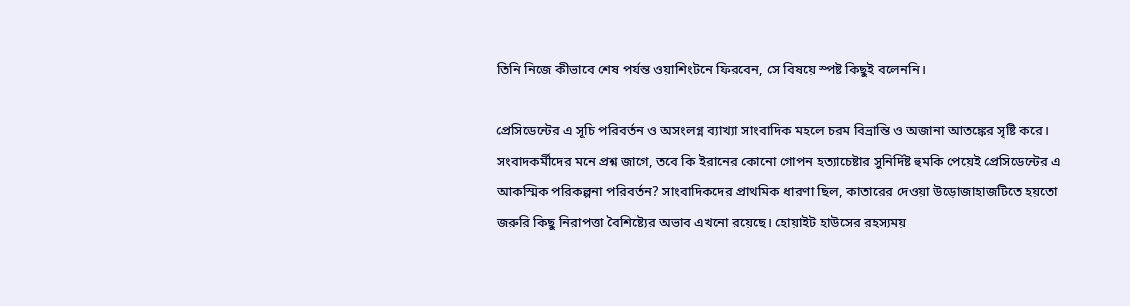তিনি নিজে কীভাবে শেষ পর্যন্ত ওয়াশিংটনে ফিরবেন, সে বিষয়ে স্পষ্ট কিছুই বলেননি।

প্রেসিডেন্টের এ সূচি পরিবর্তন ও অসংলগ্ন ব্যাখ্যা সাংবাদিক মহলে চরম বিভ্রান্তি ও অজানা আতঙ্কের সৃষ্টি করে। সংবাদকর্মীদের মনে প্রশ্ন জাগে, তবে কি ইরানের কোনো গোপন হত্যাচেষ্টার সুনির্দিষ্ট হুমকি পেয়েই প্রেসিডেন্টের এ আকস্মিক পরিকল্পনা পরিবর্তন? সাংবাদিকদের প্রাথমিক ধারণা ছিল, কাতারের দেওয়া উড়োজাহাজটিতে হয়তো জরুরি কিছু নিরাপত্তা বৈশিষ্ট্যের অভাব এখনো রয়েছে। হোয়াইট হাউসের রহস্যময়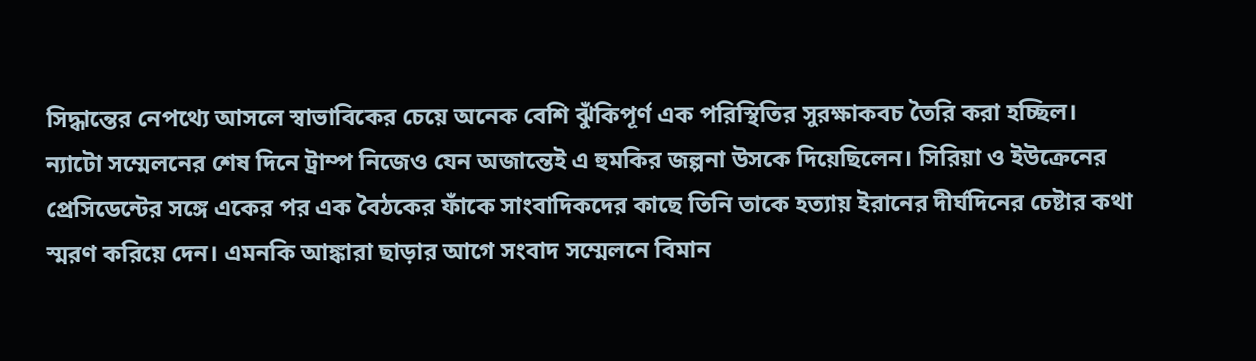সিদ্ধান্তের নেপথ্যে আসলে স্বাভাবিকের চেয়ে অনেক বেশি ঝুঁকিপূর্ণ এক পরিস্থিতির সুরক্ষাকবচ তৈরি করা হচ্ছিল।
ন্যাটো সম্মেলনের শেষ দিনে ট্রাম্প নিজেও যেন অজান্তেই এ হুমকির জল্পনা উসকে দিয়েছিলেন। সিরিয়া ও ইউক্রেনের প্রেসিডেন্টের সঙ্গে একের পর এক বৈঠকের ফাঁকে সাংবাদিকদের কাছে তিনি তাকে হত্যায় ইরানের দীর্ঘদিনের চেষ্টার কথা স্মরণ করিয়ে দেন। এমনকি আঙ্কারা ছাড়ার আগে সংবাদ সম্মেলনে বিমান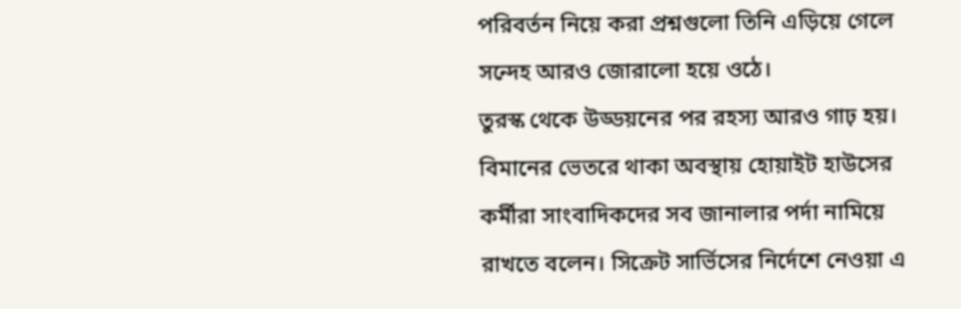পরিবর্তন নিয়ে করা প্রশ্নগুলো তিনি এড়িয়ে গেলে সন্দেহ আরও জোরালো হয়ে ওঠে।
তুরস্ক থেকে উড্ডয়নের পর রহস্য আরও গাঢ় হয়। বিমানের ভেতরে থাকা অবস্থায় হোয়াইট হাউসের কর্মীরা সাংবাদিকদের সব জানালার পর্দা নামিয়ে রাখতে বলেন। সিক্রেট সার্ভিসের নির্দেশে নেওয়া এ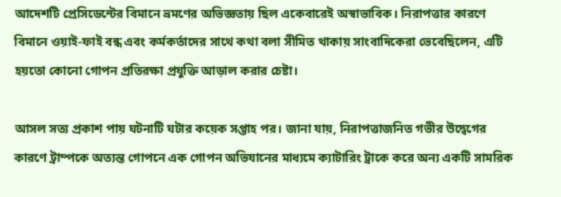আদেশটি প্রেসিডেন্টের বিমানে ভ্রমণের অভিজ্ঞতায় ছিল একেবারেই অস্বাভাবিক। নিরাপত্তার কারণে বিমানে ওয়াই-ফাই বন্ধ এবং কর্মকর্তাদের সাথে কথা বলা সীমিত থাকায় সাংবাদিকেরা ভেবেছিলেন, এটি হয়তো কোনো গোপন প্রতিরক্ষা প্রযুক্তি আড়াল করার চেষ্টা।

আসল সত্য প্রকাশ পায় ঘটনাটি ঘটার কয়েক সপ্তাহ পর। জানা যায়, নিরাপত্তাজনিত গভীর উদ্বেগের কারণে ট্রাম্পকে অত্যন্ত গোপনে এক গোপন অভিযানের মাধ্যমে ক্যাটারিং ট্রাকে করে অন্য একটি সামরিক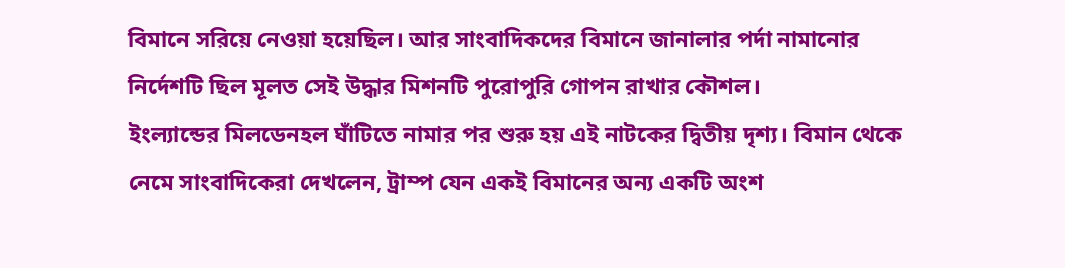বিমানে সরিয়ে নেওয়া হয়েছিল। আর সাংবাদিকদের বিমানে জানালার পর্দা নামানোর নির্দেশটি ছিল মূলত সেই উদ্ধার মিশনটি পুরোপুরি গোপন রাখার কৌশল।
ইংল্যান্ডের মিলডেনহল ঘাঁটিতে নামার পর শুরু হয় এই নাটকের দ্বিতীয় দৃশ্য। বিমান থেকে নেমে সাংবাদিকেরা দেখলেন, ট্রাম্প যেন একই বিমানের অন্য একটি অংশ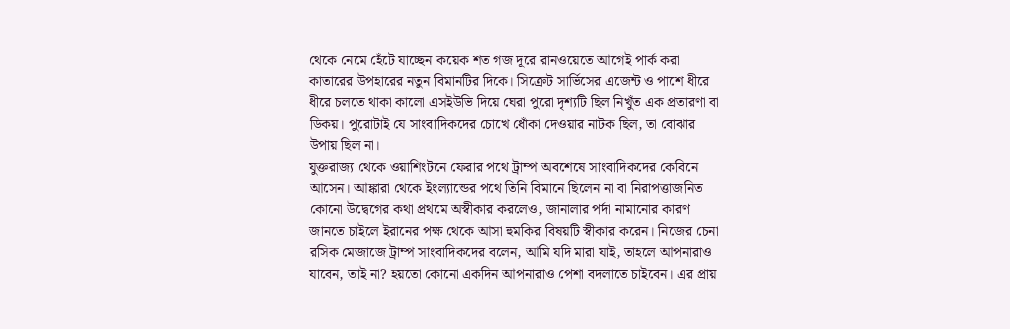থেকে নেমে হেঁটে যাচ্ছেন কয়েক শত গজ দূরে রানওয়েতে আগেই পার্ক করা কাতারের উপহারের নতুন বিমানটির দিকে। সিক্রেট সার্ভিসের এজেন্ট ও পাশে ধীরে ধীরে চলতে থাকা কালো এসইউভি দিয়ে ঘেরা পুরো দৃশ্যটি ছিল নিখুঁত এক প্রতারণা বা ডিকয়। পুরোটাই যে সাংবাদিকদের চোখে ধোঁকা দেওয়ার নাটক ছিল, তা বোঝার উপায় ছিল না।
যুক্তরাজ্য থেকে ওয়াশিংটনে ফেরার পথে ট্রাম্প অবশেষে সাংবাদিকদের কেবিনে আসেন। আঙ্কারা থেকে ইংল্যান্ডের পথে তিনি বিমানে ছিলেন না বা নিরাপত্তাজনিত কোনো উদ্বেগের কথা প্রথমে অস্বীকার করলেও, জানালার পর্দা নামানোর কারণ জানতে চাইলে ইরানের পক্ষ থেকে আসা হুমকির বিষয়টি স্বীকার করেন। নিজের চেনা রসিক মেজাজে ট্রাম্প সাংবাদিকদের বলেন, আমি যদি মারা যাই, তাহলে আপনারাও যাবেন, তাই না? হয়তো কোনো একদিন আপনারাও পেশা বদলাতে চাইবেন। এর প্রায়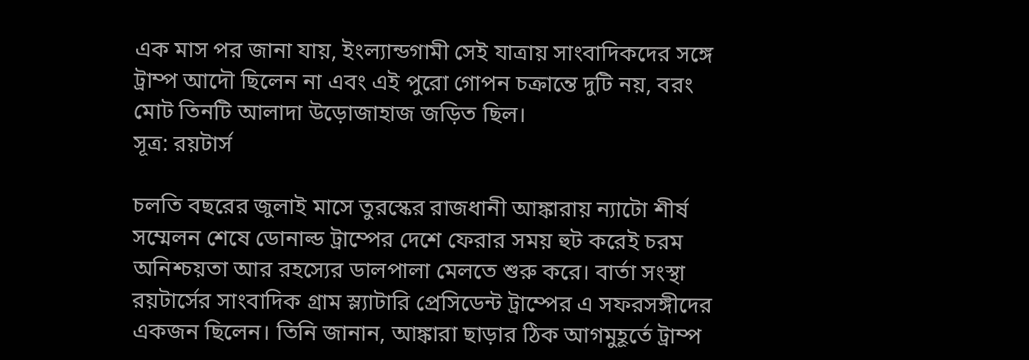এক মাস পর জানা যায়, ইংল্যান্ডগামী সেই যাত্রায় সাংবাদিকদের সঙ্গে ট্রাম্প আদৌ ছিলেন না এবং এই পুরো গোপন চক্রান্তে দুটি নয়, বরং মোট তিনটি আলাদা উড়োজাহাজ জড়িত ছিল।
সূত্র: রয়টার্স

চলতি বছরের জুলাই মাসে তুরস্কের রাজধানী আঙ্কারায় ন্যাটো শীর্ষ সম্মেলন শেষে ডোনাল্ড ট্রাম্পের দেশে ফেরার সময় হুট করেই চরম অনিশ্চয়তা আর রহস্যের ডালপালা মেলতে শুরু করে। বার্তা সংস্থা রয়টার্সের সাংবাদিক গ্রাম স্ল্যাটারি প্রেসিডেন্ট ট্রাম্পের এ সফরসঙ্গীদের একজন ছিলেন। তিনি জানান, আঙ্কারা ছাড়ার ঠিক আগমুহূর্তে ট্রাম্প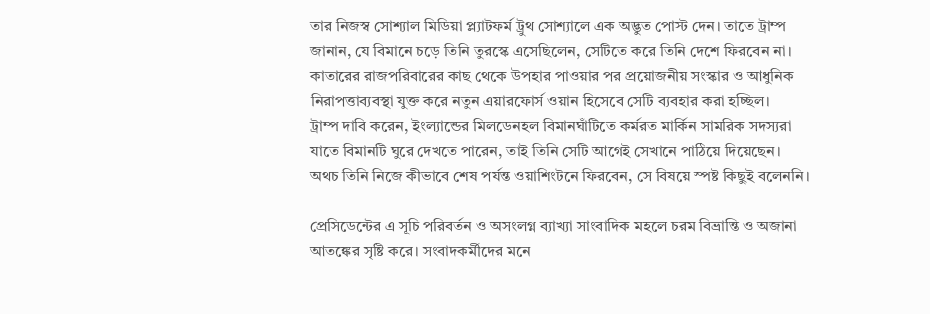তার নিজস্ব সোশ্যাল মিডিয়া প্ল্যাটফর্ম ট্রুথ সোশ্যালে এক অদ্ভুত পোস্ট দেন। তাতে ট্রাম্প জানান, যে বিমানে চড়ে তিনি তুরস্কে এসেছিলেন, সেটিতে করে তিনি দেশে ফিরবেন না। কাতারের রাজপরিবারের কাছ থেকে উপহার পাওয়ার পর প্রয়োজনীয় সংস্কার ও আধুনিক নিরাপত্তাব্যবস্থা যুক্ত করে নতুন এয়ারফোর্স ওয়ান হিসেবে সেটি ব্যবহার করা হচ্ছিল।
ট্রাম্প দাবি করেন, ইংল্যান্ডের মিলডেনহল বিমানঘাঁটিতে কর্মরত মার্কিন সামরিক সদস্যরা যাতে বিমানটি ঘুরে দেখতে পারেন, তাই তিনি সেটি আগেই সেখানে পাঠিয়ে দিয়েছেন। অথচ তিনি নিজে কীভাবে শেষ পর্যন্ত ওয়াশিংটনে ফিরবেন, সে বিষয়ে স্পষ্ট কিছুই বলেননি।

প্রেসিডেন্টের এ সূচি পরিবর্তন ও অসংলগ্ন ব্যাখ্যা সাংবাদিক মহলে চরম বিভ্রান্তি ও অজানা আতঙ্কের সৃষ্টি করে। সংবাদকর্মীদের মনে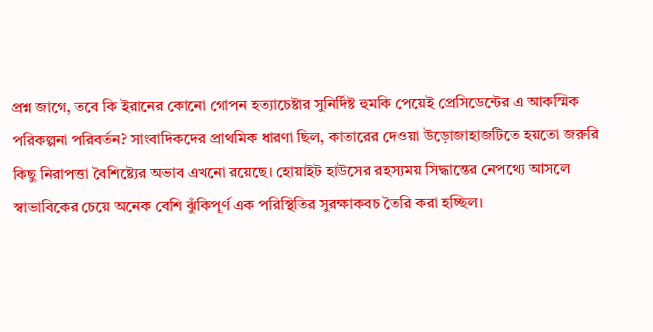প্রশ্ন জাগে, তবে কি ইরানের কোনো গোপন হত্যাচেষ্টার সুনির্দিষ্ট হুমকি পেয়েই প্রেসিডেন্টের এ আকস্মিক পরিকল্পনা পরিবর্তন? সাংবাদিকদের প্রাথমিক ধারণা ছিল, কাতারের দেওয়া উড়োজাহাজটিতে হয়তো জরুরি কিছু নিরাপত্তা বৈশিষ্ট্যের অভাব এখনো রয়েছে। হোয়াইট হাউসের রহস্যময় সিদ্ধান্তের নেপথ্যে আসলে স্বাভাবিকের চেয়ে অনেক বেশি ঝুঁকিপূর্ণ এক পরিস্থিতির সুরক্ষাকবচ তৈরি করা হচ্ছিল।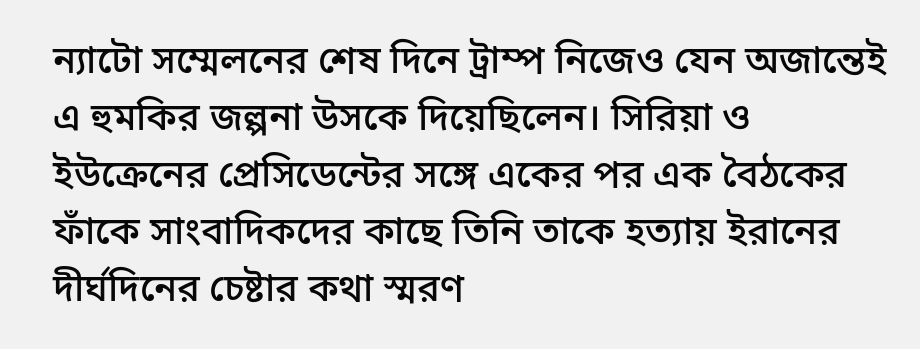ন্যাটো সম্মেলনের শেষ দিনে ট্রাম্প নিজেও যেন অজান্তেই এ হুমকির জল্পনা উসকে দিয়েছিলেন। সিরিয়া ও ইউক্রেনের প্রেসিডেন্টের সঙ্গে একের পর এক বৈঠকের ফাঁকে সাংবাদিকদের কাছে তিনি তাকে হত্যায় ইরানের দীর্ঘদিনের চেষ্টার কথা স্মরণ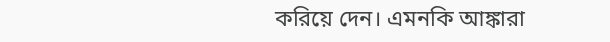করিয়ে দেন। এমনকি আঙ্কারা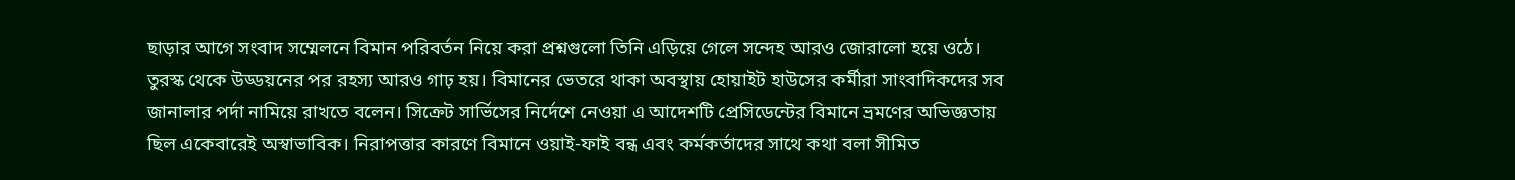ছাড়ার আগে সংবাদ সম্মেলনে বিমান পরিবর্তন নিয়ে করা প্রশ্নগুলো তিনি এড়িয়ে গেলে সন্দেহ আরও জোরালো হয়ে ওঠে।
তুরস্ক থেকে উড্ডয়নের পর রহস্য আরও গাঢ় হয়। বিমানের ভেতরে থাকা অবস্থায় হোয়াইট হাউসের কর্মীরা সাংবাদিকদের সব জানালার পর্দা নামিয়ে রাখতে বলেন। সিক্রেট সার্ভিসের নির্দেশে নেওয়া এ আদেশটি প্রেসিডেন্টের বিমানে ভ্রমণের অভিজ্ঞতায় ছিল একেবারেই অস্বাভাবিক। নিরাপত্তার কারণে বিমানে ওয়াই-ফাই বন্ধ এবং কর্মকর্তাদের সাথে কথা বলা সীমিত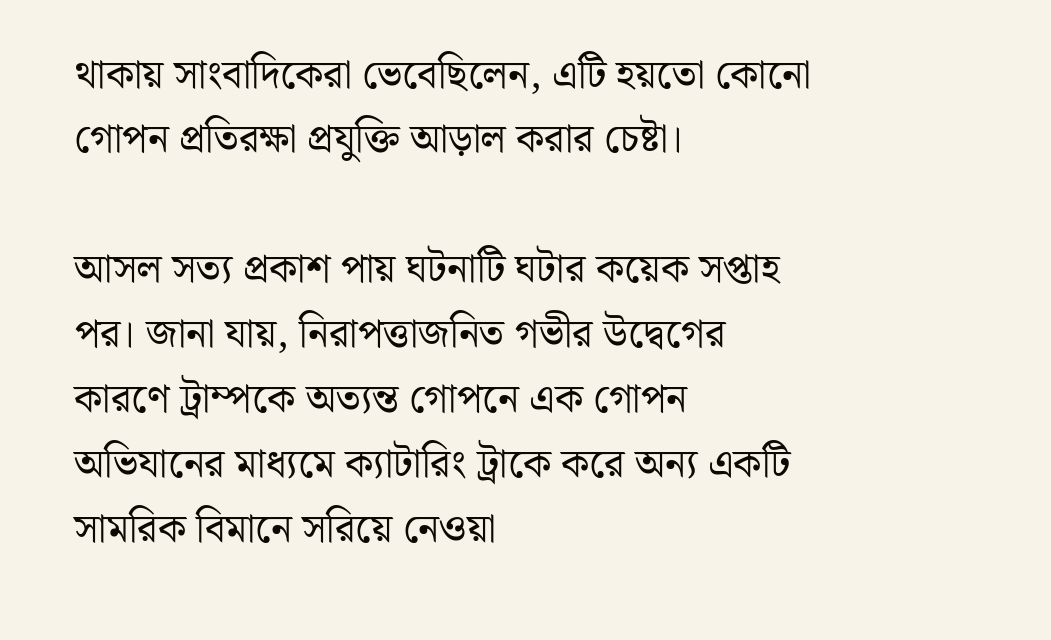থাকায় সাংবাদিকেরা ভেবেছিলেন, এটি হয়তো কোনো গোপন প্রতিরক্ষা প্রযুক্তি আড়াল করার চেষ্টা।

আসল সত্য প্রকাশ পায় ঘটনাটি ঘটার কয়েক সপ্তাহ পর। জানা যায়, নিরাপত্তাজনিত গভীর উদ্বেগের কারণে ট্রাম্পকে অত্যন্ত গোপনে এক গোপন অভিযানের মাধ্যমে ক্যাটারিং ট্রাকে করে অন্য একটি সামরিক বিমানে সরিয়ে নেওয়া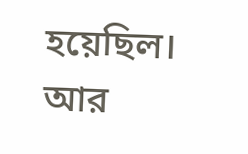হয়েছিল। আর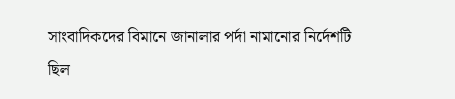সাংবাদিকদের বিমানে জানালার পর্দা নামানোর নির্দেশটি ছিল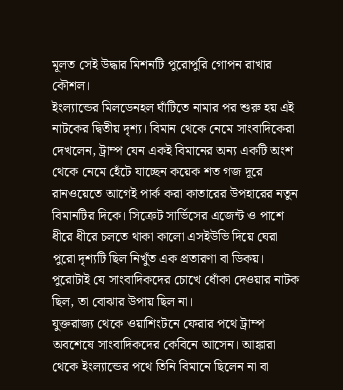মূলত সেই উদ্ধার মিশনটি পুরোপুরি গোপন রাখার কৌশল।
ইংল্যান্ডের মিলডেনহল ঘাঁটিতে নামার পর শুরু হয় এই নাটকের দ্বিতীয় দৃশ্য। বিমান থেকে নেমে সাংবাদিকেরা দেখলেন, ট্রাম্প যেন একই বিমানের অন্য একটি অংশ থেকে নেমে হেঁটে যাচ্ছেন কয়েক শত গজ দূরে রানওয়েতে আগেই পার্ক করা কাতারের উপহারের নতুন বিমানটির দিকে। সিক্রেট সার্ভিসের এজেন্ট ও পাশে ধীরে ধীরে চলতে থাকা কালো এসইউভি দিয়ে ঘেরা পুরো দৃশ্যটি ছিল নিখুঁত এক প্রতারণা বা ডিকয়। পুরোটাই যে সাংবাদিকদের চোখে ধোঁকা দেওয়ার নাটক ছিল, তা বোঝার উপায় ছিল না।
যুক্তরাজ্য থেকে ওয়াশিংটনে ফেরার পথে ট্রাম্প অবশেষে সাংবাদিকদের কেবিনে আসেন। আঙ্কারা থেকে ইংল্যান্ডের পথে তিনি বিমানে ছিলেন না বা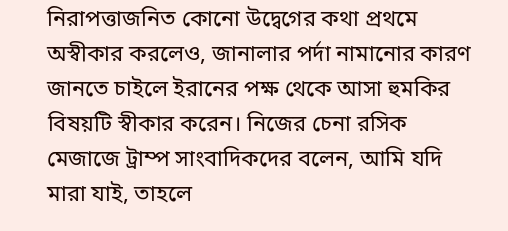নিরাপত্তাজনিত কোনো উদ্বেগের কথা প্রথমে অস্বীকার করলেও, জানালার পর্দা নামানোর কারণ জানতে চাইলে ইরানের পক্ষ থেকে আসা হুমকির বিষয়টি স্বীকার করেন। নিজের চেনা রসিক মেজাজে ট্রাম্প সাংবাদিকদের বলেন, আমি যদি মারা যাই, তাহলে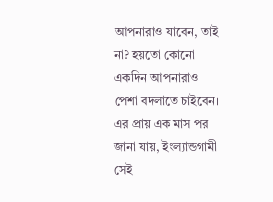আপনারাও যাবেন, তাই না? হয়তো কোনো একদিন আপনারাও পেশা বদলাতে চাইবেন। এর প্রায় এক মাস পর জানা যায়, ইংল্যান্ডগামী সেই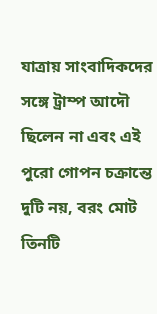যাত্রায় সাংবাদিকদের সঙ্গে ট্রাম্প আদৌ ছিলেন না এবং এই পুরো গোপন চক্রান্তে দুটি নয়, বরং মোট তিনটি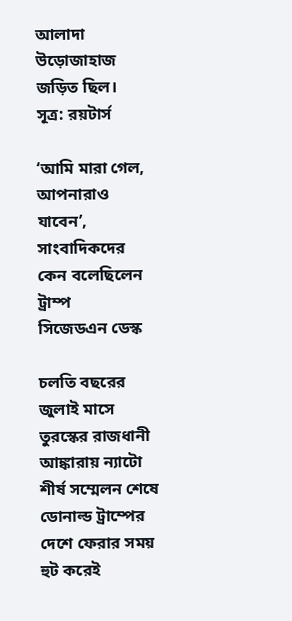আলাদা উড়োজাহাজ জড়িত ছিল।
সূত্র: রয়টার্স

‘আমি মারা গেল, আপনারাও যাবেন’, সাংবাদিকদের কেন বলেছিলেন ট্রাম্প
সিজেডএন ডেস্ক

চলতি বছরের জুলাই মাসে তুরস্কের রাজধানী আঙ্কারায় ন্যাটো শীর্ষ সম্মেলন শেষে ডোনাল্ড ট্রাম্পের দেশে ফেরার সময় হুট করেই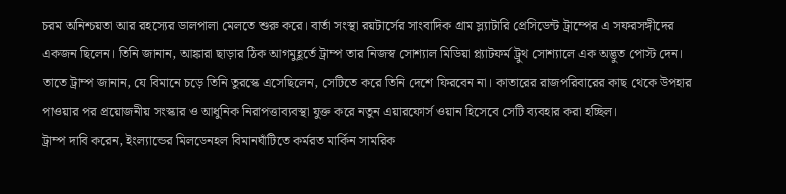চরম অনিশ্চয়তা আর রহস্যের ডালপালা মেলতে শুরু করে। বার্তা সংস্থা রয়টার্সের সাংবাদিক গ্রাম স্ল্যাটারি প্রেসিডেন্ট ট্রাম্পের এ সফরসঙ্গীদের একজন ছিলেন। তিনি জানান, আঙ্কারা ছাড়ার ঠিক আগমুহূর্তে ট্রাম্প তার নিজস্ব সোশ্যাল মিডিয়া প্ল্যাটফর্ম ট্রুথ সোশ্যালে এক অদ্ভুত পোস্ট দেন। তাতে ট্রাম্প জানান, যে বিমানে চড়ে তিনি তুরস্কে এসেছিলেন, সেটিতে করে তিনি দেশে ফিরবেন না। কাতারের রাজপরিবারের কাছ থেকে উপহার পাওয়ার পর প্রয়োজনীয় সংস্কার ও আধুনিক নিরাপত্তাব্যবস্থা যুক্ত করে নতুন এয়ারফোর্স ওয়ান হিসেবে সেটি ব্যবহার করা হচ্ছিল।
ট্রাম্প দাবি করেন, ইংল্যান্ডের মিলডেনহল বিমানঘাঁটিতে কর্মরত মার্কিন সামরিক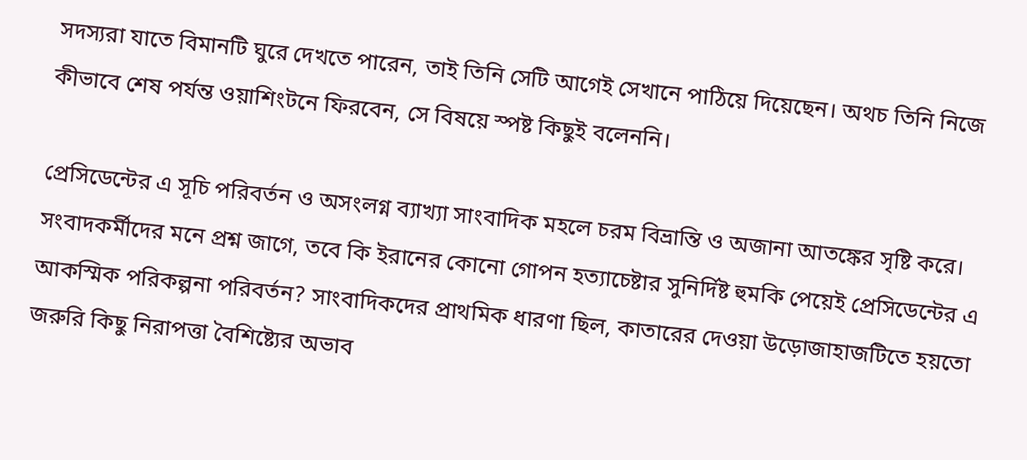সদস্যরা যাতে বিমানটি ঘুরে দেখতে পারেন, তাই তিনি সেটি আগেই সেখানে পাঠিয়ে দিয়েছেন। অথচ তিনি নিজে কীভাবে শেষ পর্যন্ত ওয়াশিংটনে ফিরবেন, সে বিষয়ে স্পষ্ট কিছুই বলেননি।

প্রেসিডেন্টের এ সূচি পরিবর্তন ও অসংলগ্ন ব্যাখ্যা সাংবাদিক মহলে চরম বিভ্রান্তি ও অজানা আতঙ্কের সৃষ্টি করে। সংবাদকর্মীদের মনে প্রশ্ন জাগে, তবে কি ইরানের কোনো গোপন হত্যাচেষ্টার সুনির্দিষ্ট হুমকি পেয়েই প্রেসিডেন্টের এ আকস্মিক পরিকল্পনা পরিবর্তন? সাংবাদিকদের প্রাথমিক ধারণা ছিল, কাতারের দেওয়া উড়োজাহাজটিতে হয়তো জরুরি কিছু নিরাপত্তা বৈশিষ্ট্যের অভাব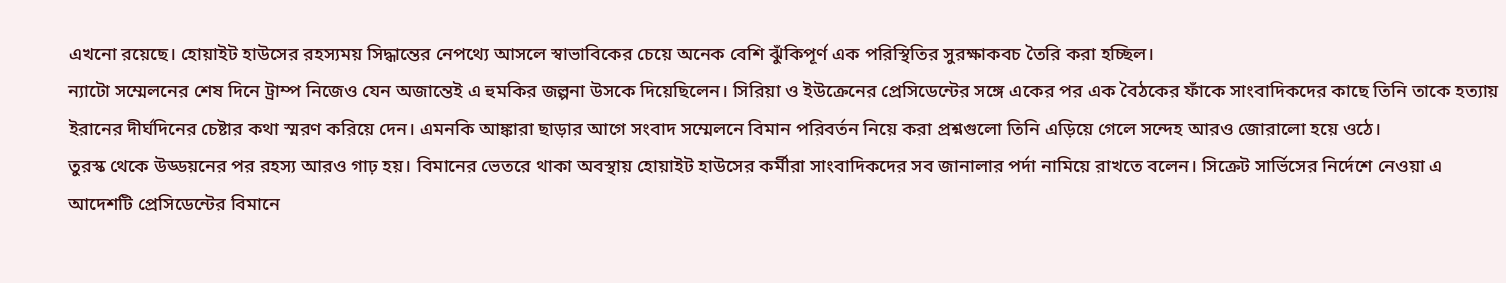এখনো রয়েছে। হোয়াইট হাউসের রহস্যময় সিদ্ধান্তের নেপথ্যে আসলে স্বাভাবিকের চেয়ে অনেক বেশি ঝুঁকিপূর্ণ এক পরিস্থিতির সুরক্ষাকবচ তৈরি করা হচ্ছিল।
ন্যাটো সম্মেলনের শেষ দিনে ট্রাম্প নিজেও যেন অজান্তেই এ হুমকির জল্পনা উসকে দিয়েছিলেন। সিরিয়া ও ইউক্রেনের প্রেসিডেন্টের সঙ্গে একের পর এক বৈঠকের ফাঁকে সাংবাদিকদের কাছে তিনি তাকে হত্যায় ইরানের দীর্ঘদিনের চেষ্টার কথা স্মরণ করিয়ে দেন। এমনকি আঙ্কারা ছাড়ার আগে সংবাদ সম্মেলনে বিমান পরিবর্তন নিয়ে করা প্রশ্নগুলো তিনি এড়িয়ে গেলে সন্দেহ আরও জোরালো হয়ে ওঠে।
তুরস্ক থেকে উড্ডয়নের পর রহস্য আরও গাঢ় হয়। বিমানের ভেতরে থাকা অবস্থায় হোয়াইট হাউসের কর্মীরা সাংবাদিকদের সব জানালার পর্দা নামিয়ে রাখতে বলেন। সিক্রেট সার্ভিসের নির্দেশে নেওয়া এ আদেশটি প্রেসিডেন্টের বিমানে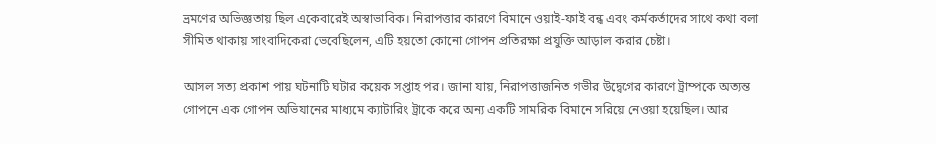ভ্রমণের অভিজ্ঞতায় ছিল একেবারেই অস্বাভাবিক। নিরাপত্তার কারণে বিমানে ওয়াই-ফাই বন্ধ এবং কর্মকর্তাদের সাথে কথা বলা সীমিত থাকায় সাংবাদিকেরা ভেবেছিলেন, এটি হয়তো কোনো গোপন প্রতিরক্ষা প্রযুক্তি আড়াল করার চেষ্টা।

আসল সত্য প্রকাশ পায় ঘটনাটি ঘটার কয়েক সপ্তাহ পর। জানা যায়, নিরাপত্তাজনিত গভীর উদ্বেগের কারণে ট্রাম্পকে অত্যন্ত গোপনে এক গোপন অভিযানের মাধ্যমে ক্যাটারিং ট্রাকে করে অন্য একটি সামরিক বিমানে সরিয়ে নেওয়া হয়েছিল। আর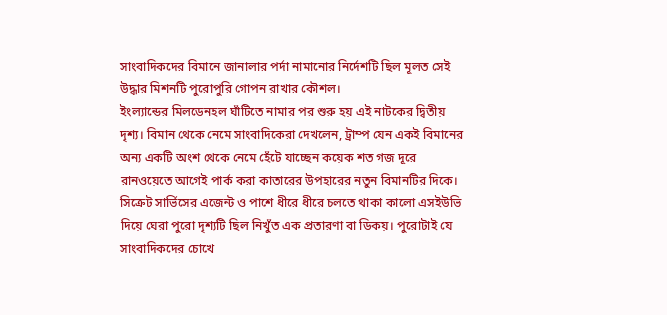সাংবাদিকদের বিমানে জানালার পর্দা নামানোর নির্দেশটি ছিল মূলত সেই উদ্ধার মিশনটি পুরোপুরি গোপন রাখার কৌশল।
ইংল্যান্ডের মিলডেনহল ঘাঁটিতে নামার পর শুরু হয় এই নাটকের দ্বিতীয় দৃশ্য। বিমান থেকে নেমে সাংবাদিকেরা দেখলেন, ট্রাম্প যেন একই বিমানের অন্য একটি অংশ থেকে নেমে হেঁটে যাচ্ছেন কয়েক শত গজ দূরে রানওয়েতে আগেই পার্ক করা কাতারের উপহারের নতুন বিমানটির দিকে। সিক্রেট সার্ভিসের এজেন্ট ও পাশে ধীরে ধীরে চলতে থাকা কালো এসইউভি দিয়ে ঘেরা পুরো দৃশ্যটি ছিল নিখুঁত এক প্রতারণা বা ডিকয়। পুরোটাই যে সাংবাদিকদের চোখে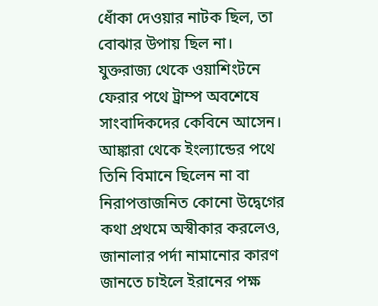ধোঁকা দেওয়ার নাটক ছিল, তা বোঝার উপায় ছিল না।
যুক্তরাজ্য থেকে ওয়াশিংটনে ফেরার পথে ট্রাম্প অবশেষে সাংবাদিকদের কেবিনে আসেন। আঙ্কারা থেকে ইংল্যান্ডের পথে তিনি বিমানে ছিলেন না বা নিরাপত্তাজনিত কোনো উদ্বেগের কথা প্রথমে অস্বীকার করলেও, জানালার পর্দা নামানোর কারণ জানতে চাইলে ইরানের পক্ষ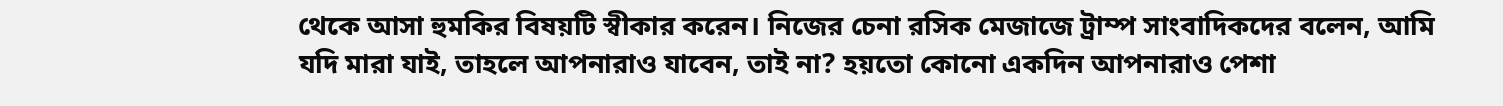থেকে আসা হুমকির বিষয়টি স্বীকার করেন। নিজের চেনা রসিক মেজাজে ট্রাম্প সাংবাদিকদের বলেন, আমি যদি মারা যাই, তাহলে আপনারাও যাবেন, তাই না? হয়তো কোনো একদিন আপনারাও পেশা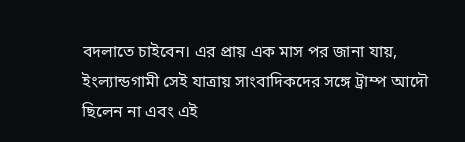বদলাতে চাইবেন। এর প্রায় এক মাস পর জানা যায়, ইংল্যান্ডগামী সেই যাত্রায় সাংবাদিকদের সঙ্গে ট্রাম্প আদৌ ছিলেন না এবং এই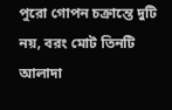পুরো গোপন চক্রান্তে দুটি নয়, বরং মোট তিনটি আলাদা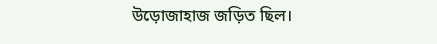উড়োজাহাজ জড়িত ছিল।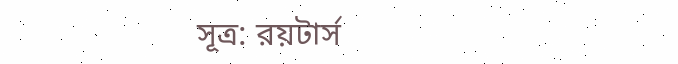সূত্র: রয়টার্স